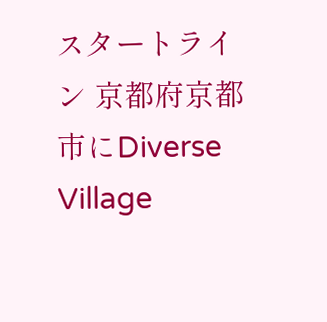スタートライン 京都府京都市にDiverse Village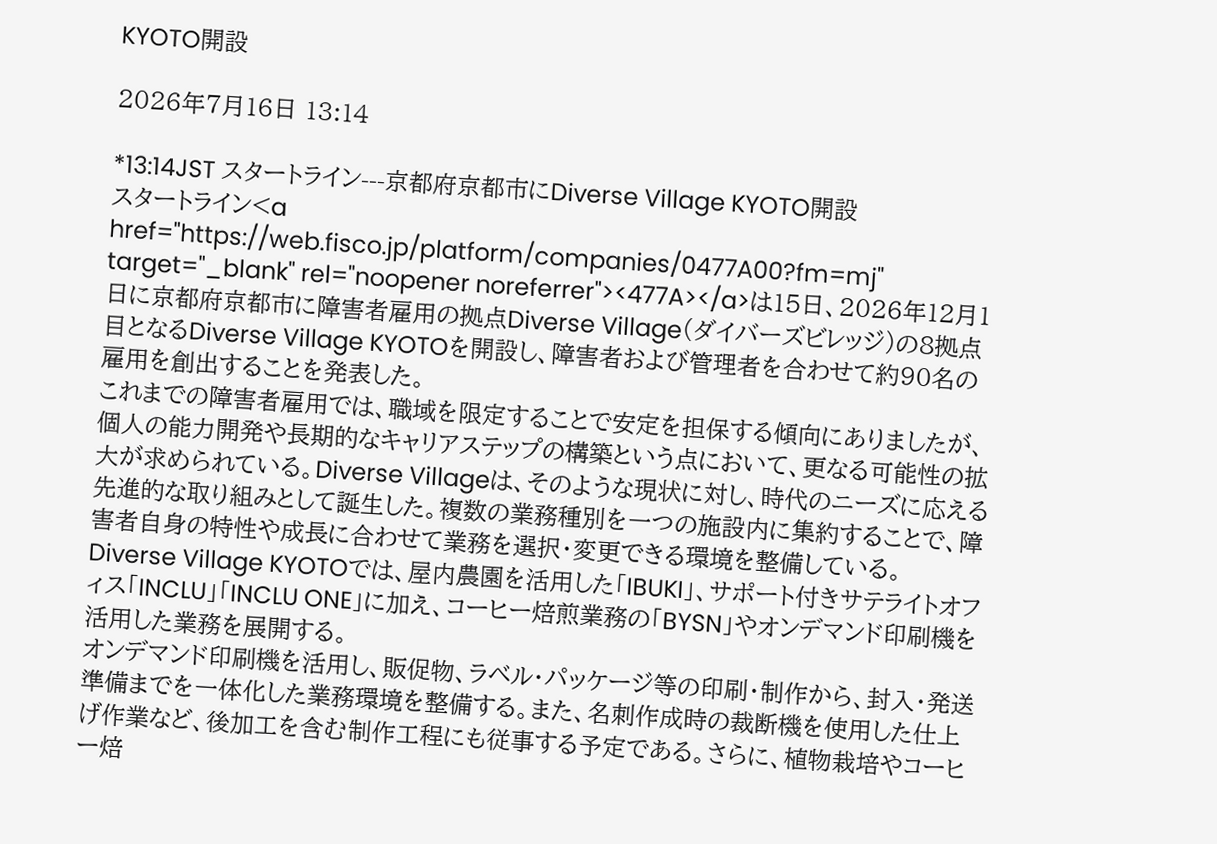KYOTO開設

2026年7月16日 13:14

*13:14JST スタートライン---京都府京都市にDiverse Village KYOTO開設
スタートライン<a href="https://web.fisco.jp/platform/companies/0477A00?fm=mj" target="_blank" rel="noopener noreferrer"><477A></a>は15日、2026年12月1日に京都府京都市に障害者雇用の拠点Diverse Village(ダイバーズビレッジ)の8拠点目となるDiverse Village KYOTOを開設し、障害者および管理者を合わせて約90名の雇用を創出することを発表した。
これまでの障害者雇用では、職域を限定することで安定を担保する傾向にありましたが、個人の能力開発や長期的なキャリアステップの構築という点において、更なる可能性の拡大が求められている。Diverse Villageは、そのような現状に対し、時代のニーズに応える先進的な取り組みとして誕生した。複数の業務種別を一つの施設内に集約することで、障害者自身の特性や成長に合わせて業務を選択・変更できる環境を整備している。
Diverse Village KYOTOでは、屋内農園を活用した「IBUKI」、サポート付きサテライトオフィス「INCLU」「INCLU ONE」に加え、コーヒー焙煎業務の「BYSN」やオンデマンド印刷機を活用した業務を展開する。
オンデマンド印刷機を活用し、販促物、ラベル・パッケージ等の印刷・制作から、封入・発送準備までを一体化した業務環境を整備する。また、名刺作成時の裁断機を使用した仕上げ作業など、後加工を含む制作工程にも従事する予定である。さらに、植物栽培やコーヒー焙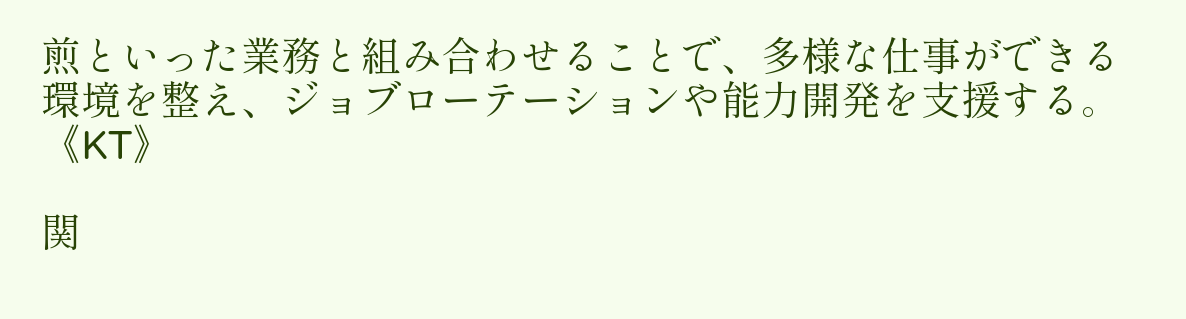煎といった業務と組み合わせることで、多様な仕事ができる環境を整え、ジョブローテーションや能力開発を支援する。《KT》

関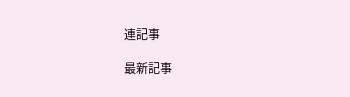連記事

最新記事